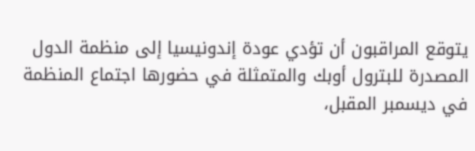يتوقع المراقبون أن تؤدي عودة إندونيسيا إلى منظمة الدول المصدرة للبترول أوبك والمتمثلة في حضورها اجتماع المنظمة في ديسمبر المقبل،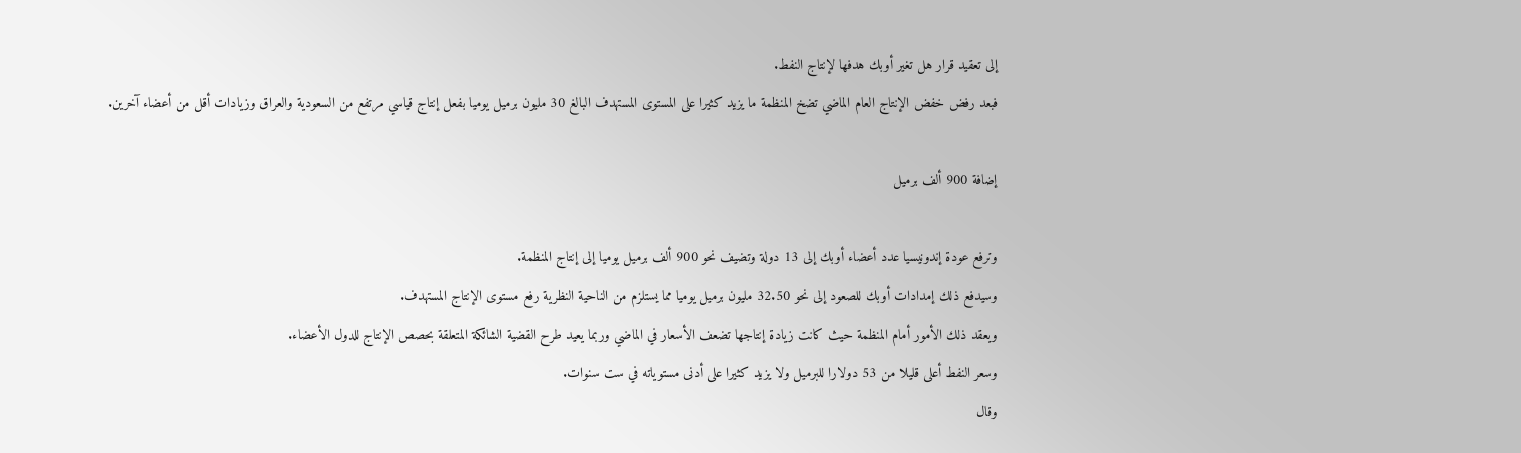إلى تعقيد قرار هل تغير أوبك هدفها لإنتاج النفط.
فبعد رفض خفض الإنتاج العام الماضي تضخ المنظمة ما يزيد كثيرا على المستوى المستهدف البالغ 30 مليون برميل يوميا بفعل إنتاج قياسي مرتفع من السعودية والعراق وزيادات أقل من أعضاء آخرين.

إضافة 900 ألف برميل

وترفع عودة إندونيسيا عدد أعضاء أوبك إلى 13 دولة وتضيف نحو 900 ألف برميل يوميا إلى إنتاج المنظمة.
وسيدفع ذلك إمدادات أوبك للصعود إلى نحو 32.50 مليون برميل يوميا مما يستلزم من الناحية النظرية رفع مستوى الإنتاج المستهدف.
ويعقد ذلك الأمور أمام المنظمة حيث كانت زيادة إنتاجها تضعف الأسعار في الماضي وربما يعيد طرح القضية الشائكة المتعلقة بحصص الإنتاج للدول الأعضاء.
وسعر النفط أعلى قليلا من 53 دولارا للبرميل ولا يزيد كثيرا على أدنى مستوياته في ست سنوات.
وقال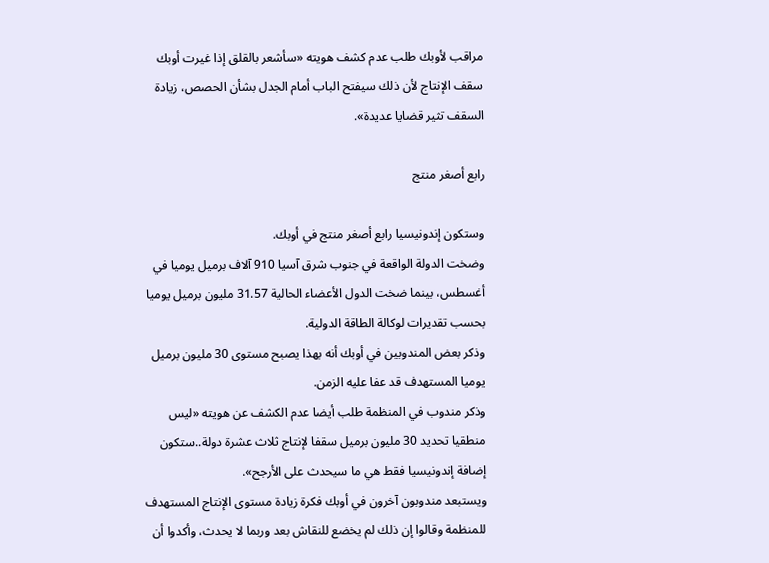مراقب لأوبك طلب عدم كشف هويته «سأشعر بالقلق إذا غيرت أوبك سقف الإنتاج لأن ذلك سيفتح الباب أمام الجدل بشأن الحصص، زيادة السقف تثير قضايا عديدة».

رابع أصغر منتج

وستكون إندونيسيا رابع أصغر منتج في أوبك.
وضخت الدولة الواقعة في جنوب شرق آسيا 910 آلاف برميل يوميا في أغسطس، بينما ضخت الدول الأعضاء الحالية 31.57 مليون برميل يوميا بحسب تقديرات لوكالة الطاقة الدولية.
وذكر بعض المندوبين في أوبك أنه بهذا يصبح مستوى 30 مليون برميل يوميا المستهدف قد عفا عليه الزمن.
وذكر مندوب في المنظمة طلب أيضا عدم الكشف عن هويته «ليس منطقيا تحديد 30 مليون برميل سقفا لإنتاج ثلاث عشرة دولة..ستكون إضافة إندونيسيا فقط هي ما سيحدث على الأرجح».
ويستبعد مندوبون آخرون في أوبك فكرة زيادة مستوى الإنتاج المستهدف للمنظمة وقالوا إن ذلك لم يخضع للنقاش بعد وربما لا يحدث، وأكدوا أن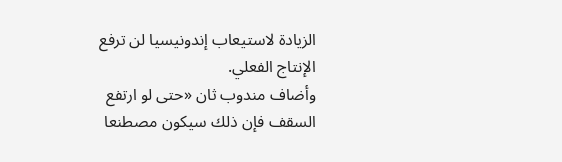الزيادة لاستيعاب إندونيسيا لن ترفع الإنتاج الفعلي.
وأضاف مندوب ثان «حتى لو ارتفع السقف فإن ذلك سيكون مصطنعا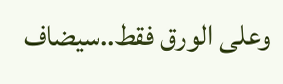وعلى الورق فقط..سيضاف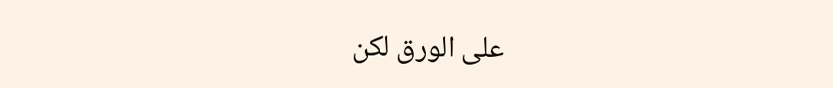على الورق لكن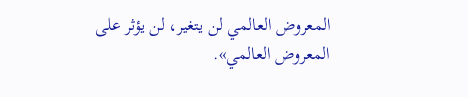المعروض العالمي لن يتغير، لن يؤثر على المعروض العالمي».